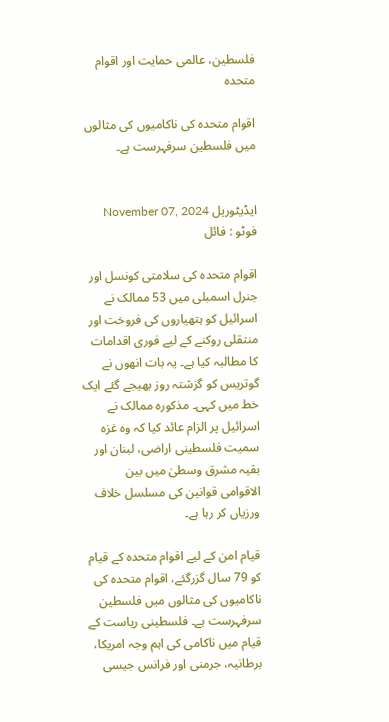فلسطین، عالمی حمایت اور اقوام متحدہ

اقوام متحدہ کی ناکامیوں کی مثالوں میں فلسطین سرفہرست ہے۔


ایڈیٹوریل November 07, 2024
فوٹو : فائل

اقوام متحدہ کی سلامتی کونسل اور جنرل اسمبلی میں 53 ممالک نے اسرائیل کو ہتھیاروں کی فروخت اور منتقلی روکنے کے لیے فوری اقدامات کا مطالبہ کیا ہے۔ یہ بات انھوں نے گوتریس کو گزشتہ روز بھیجے گئے ایک خط میں کہی۔ مذکورہ ممالک نے اسرائیل پر الزام عائد کیا کہ وہ غزہ سمیت فلسطینی اراضی، لبنان اور بقیہ مشرق وسطیٰ میں بین الاقوامی قوانین کی مسلسل خلاف ورزیاں کر رہا ہے۔

قیام امن کے لیے اقوام متحدہ کے قیام کو 79 سال گزرگئے، اقوام متحدہ کی ناکامیوں کی مثالوں میں فلسطین سرفہرست ہے۔ فلسطینی ریاست کے قیام میں ناکامی کی اہم وجہ امریکا، برطانیہ، جرمنی اور فرانس جیسی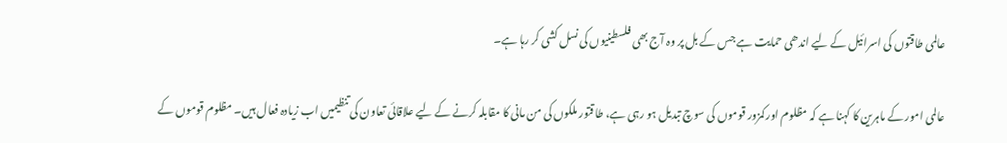عالمی طاقتوں کی اسرائیل کے لیے اندھی حمایت ہے جس کے بل پر وہ آج بھی فلسطینیوں کی نسل کشی کر رہا ہے۔

عالمی امور کے ماہرین کا کہنا ہے کہ مظلوم اور کمزور قوموں کی سوچ تبدیل ہو رہی ہے، طاقتور ملکوں کی من مانی کا مقابلہ کرنے کے لیے علاقائی تعاون کی تنظیمیں اب زیادہ فعال ہیں۔ مظلوم قوموں کے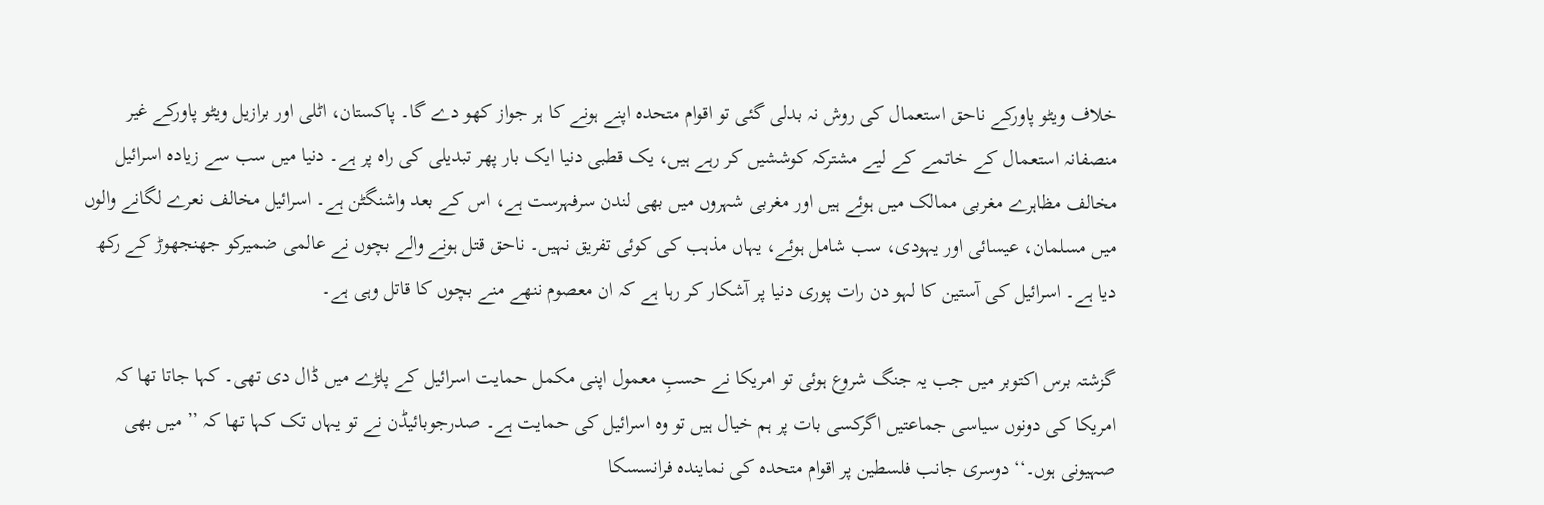خلاف ویٹو پاورکے ناحق استعمال کی روش نہ بدلی گئی تو اقوام متحدہ اپنے ہونے کا ہر جواز کھو دے گا۔ پاکستان، اٹلی اور برازیل ویٹو پاورکے غیر منصفانہ استعمال کے خاتمے کے لیے مشترکہ کوششیں کر رہے ہیں، یک قطبی دنیا ایک بار پھر تبدیلی کی راہ پر ہے۔ دنیا میں سب سے زیادہ اسرائیل مخالف مظاہرے مغربی ممالک میں ہوئے ہیں اور مغربی شہروں میں بھی لندن سرفہرست ہے، اس کے بعد واشنگٹن ہے۔ اسرائیل مخالف نعرے لگانے والوں میں مسلمان، عیسائی اور یہودی، سب شامل ہوئے، یہاں مذہب کی کوئی تفریق نہیں۔ ناحق قتل ہونے والے بچوں نے عالمی ضمیرکو جھنجھوڑ کے رکھ دیا ہے۔ اسرائیل کی آستین کا لہو دن رات پوری دنیا پر آشکار کر رہا ہے کہ ان معصوم ننھے منے بچوں کا قاتل وہی ہے۔

گزشتہ برس اکتوبر میں جب یہ جنگ شروع ہوئی تو امریکا نے حسبِ معمول اپنی مکمل حمایت اسرائیل کے پلڑے میں ڈال دی تھی۔ کہا جاتا تھا کہ امریکا کی دونوں سیاسی جماعتیں اگرکسی بات پر ہم خیال ہیں تو وہ اسرائیل کی حمایت ہے۔ صدرجوبائیڈن نے تو یہاں تک کہا تھا کہ ’’ میں بھی صہیونی ہوں۔‘‘ دوسری جانب فلسطین پر اقوام متحدہ کی نمایندہ فرانسسکا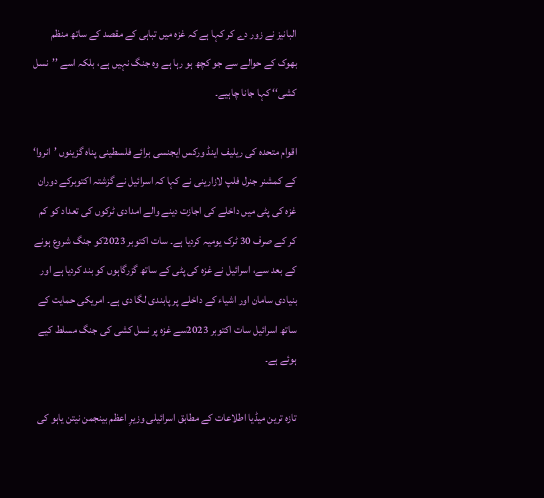البانیز نے زور دے کر کہا ہے کہ غزہ میں تباہی کے مقصد کے ساتھ منظم بھوک کے حوالے سے جو کچھ ہو رہا ہے وہ جنگ نہیں ہے، بلکہ اسے ’’نسل کشی‘‘ کہا جانا چاہیے۔

اقوام متحدہ کی ریلیف اینڈ ورکس ایجنسی برائے فلسطینی پناہ گزینوں ’انروا‘ کے کمشنر جنرل فلپ لازارینی نے کہا کہ اسرائیل نے گزشتہ اکتوبرکے دوران غزہ کی پٹی میں داخلے کی اجازت دینے والے امدادی ٹرکوں کی تعداد کو کم کر کے صرف 30 ٹرک یومیہ کردیا ہے۔ سات اکتوبر 2023کو جنگ شروع ہونے کے بعد سے، اسرائیل نے غزہ کی پٹی کے ساتھ گزرگاہوں کو بند کردیا ہے اور بنیادی سامان اور اشیاء کے داخلے پر پابندی لگا دی ہے۔ امریکی حمایت کے ساتھ اسرائیل سات اکتوبر 2023سے غزہ پر نسل کشی کی جنگ مسلط کیے ہوئے ہے۔

تازہ ترین میڈیا اطلاعات کے مطابق اسرائیلی وزیرِ اعظم بینجمن نیتن یاہو کی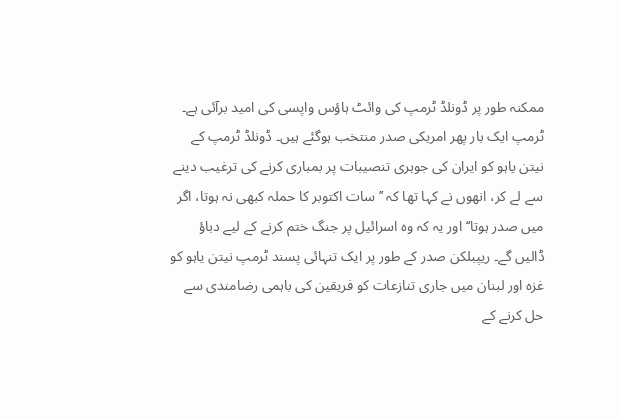ممکنہ طور پر ڈونلڈ ٹرمپ کی وائٹ ہاؤس واپسی کی امید برآئی ہے۔ ٹرمپ ایک بار پھر امریکی صدر منتخب ہوگئے ہیں۔ ڈونلڈ ٹرمپ کے نیتن یاہو کو ایران کی جوہری تنصیبات پر بمباری کرنے کی ترغیب دینے سے لے کر، انھوں نے کہا تھا کہ ’’ سات اکتوبر کا حملہ کبھی نہ ہوتا، اگر میں صدر ہوتا‘‘ اور یہ کہ وہ اسرائیل پر جنگ ختم کرنے کے لیے دباؤ ڈالیں گے۔ ریپبلکن صدر کے طور پر ایک تنہائی پسند ٹرمپ نیتن یاہو کو غزہ اور لبنان میں جاری تنازعات کو فریقین کی باہمی رضامندی سے حل کرنے کے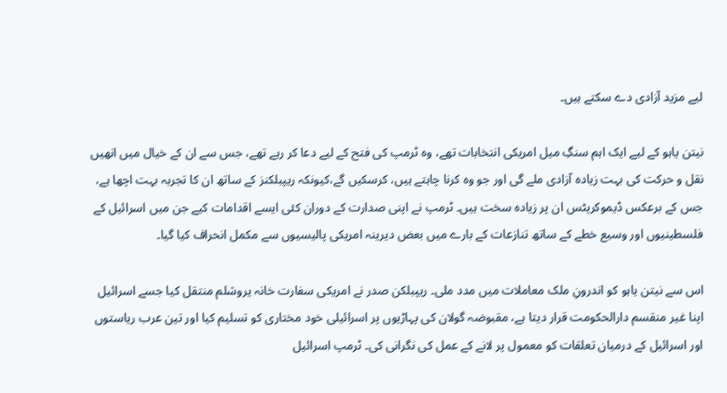لیے مزید آزادی دے سکتے ہیں۔

نیتن یاہو کے لیے ایک اہم سنگِ میل امریکی انتخابات تھے، وہ ٹرمپ کی فتح کے لیے دعا کر رہے تھے، جس سے ان کے خیال میں انھیں نقل و حرکت کی بہت زیادہ آزادی ملے گی اور جو وہ کرنا چاہتے ہیں، کرسکیں گے،کیونکہ ریپبلکنز کے ساتھ ان کا تجربہ بہت اچھا ہے، جس کے برعکس ڈیموکریٹس ان پر زیادہ سخت ہیں۔ ٹرمپ نے اپنی صدارت کے دوران کئی ایسے اقدامات کیے جن میں اسرائیل کے فلسطینیوں اور وسیع خطے کے ساتھ تنازعات کے بارے میں بعض دیرینہ امریکی پالیسیوں سے مکمل انحراف کیا گیا۔

اس سے نیتن یاہو کو اندرونِ ملک معاملات میں مدد ملی۔ ریپبلکن صدر نے امریکی سفارت خانہ یروشلم منتقل کیا جسے اسرائیل اپنا غیر منقسم دارالحکومت قرار دیتا ہے، مقبوضہ گولان کی پہاڑیوں پر اسرائیلی خود مختاری کو تسلیم کیا اور تین عرب ریاستوں اور اسرائیل کے درمیان تعلقات کو معمول پر لانے کے عمل کی نگرانی کی۔ ٹرمپ اسرائیل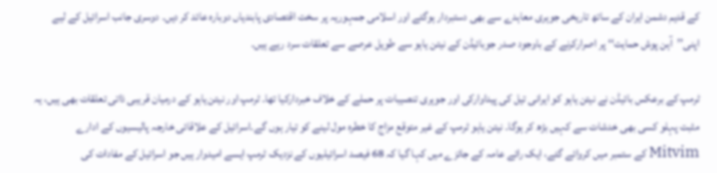کے قدیم دشمن ایران کے ساتھ تاریخی جوہری معاہدے سے بھی دستبردار ہوگئے اور اسلامی جمہوریہ پر سخت اقتصادی پابندیاں دوبارہ عائد کر دیں۔ دوسری جانب اسرائیل کے لیے اپنی’’آہن پوش حمایت‘‘ پر اصرارکرنے کے باوجود صدر جوبائیڈن کے نیتن یاہو سے طویل عرصے سے تعلقات سرد رہے ہیں۔

ٹرمپ کے برعکس بائیڈن نے نیتن یاہو کو ایرانی تیل کی پیداوارکی اور جوہری تنصیبات پر حملے کے خلاف خبردارکیا تھا۔ ٹرمپ اور نیتن یاہو کے درمیان قریبی ذاتی تعلقات بھی ہیں، یہ مثبت پہلو کسی بھی خدشات سے کہیں بڑھ کر ہوگا۔ نیتن یاہو ٹرمپ کے غیر متوقع مزاج کا خطرہ مول لینے کو تیار ہوں گے۔اسرائیل کے علاقائی خارجہ پالیسیوں کے ادارے Mitvim کے ستمبر میں کروائے گئے، ایک رائے عامہ کے جائزے میں کہا گیا کہ 68 فیصد اسرائیلیوں کے نزدیک ٹرمپ ایسے امیدوار ہیں جو اسرائیل کے مفادات کی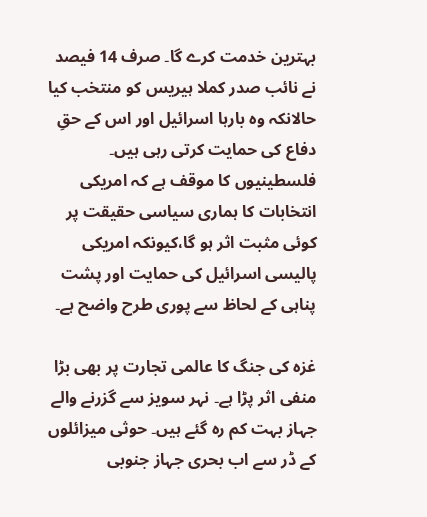بہترین خدمت کرے گا۔ صرف 14 فیصد نے نائب صدر کملا ہیریس کو منتخب کیا حالانکہ وہ بارہا اسرائیل اور اس کے حقِ دفاع کی حمایت کرتی رہی ہیں۔ فلسطینیوں کا موقف ہے کہ امریکی انتخابات کا ہماری سیاسی حقیقت پر کوئی مثبت اثر ہو گا،کیونکہ امریکی پالیسی اسرائیل کی حمایت اور پشت پناہی کے لحاظ سے پوری طرح واضح ہے۔

غزہ کی جنگ کا عالمی تجارت پر بھی بڑا منفی اثر پڑا ہے۔ نہر سویز سے گزرنے والے جہاز بہت کم رہ گئے ہیں۔ حوثی میزائلوں کے ڈر سے اب بحری جہاز جنوبی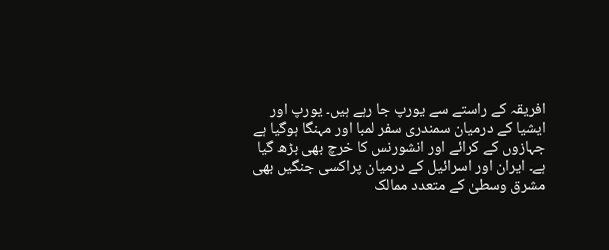افریقہ کے راستے سے یورپ جا رہے ہیں۔ یورپ اور ایشیا کے درمیان سمندری سفر لمبا اور مہنگا ہوگیا ہے جہازوں کے کرائے اور انشورنس کا خرچ بھی بڑھ گیا ہے۔ ایران اور اسرائیل کے درمیان پراکسی جنگیں بھی مشرق وسطیٰ کے متعدد ممالک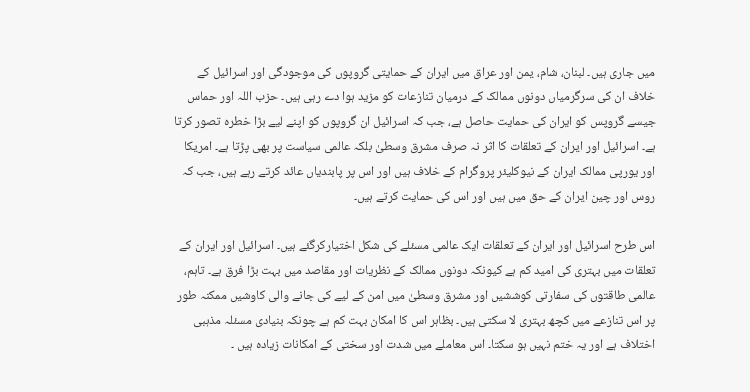میں جاری ہیں۔ لبنان، شام، یمن اور عراق میں ایران کے حمایتی گروپوں کی موجودگی اور اسرائیل کے خلاف ان کی سرگرمیاں دونوں ممالک کے درمیان تنازعات کو مزید ہوا دے رہی ہیں۔ حزب اللہ اور حماس جیسے گروپس کو ایران کی حمایت حاصل ہے، جب کہ اسرائیل ان گروپوں کو اپنے لیے بڑا خطرہ تصور کرتا ہے۔ اسرائیل اور ایران کے تعلقات کا اثر نہ صرف مشرق وسطیٰ بلکہ عالمی سیاست پر بھی پڑتا ہے۔ امریکا اور یورپی ممالک ایران کے نیوکلیئر پروگرام کے خلاف ہیں اور اس پر پابندیاں عائد کرتے رہے ہیں، جب کہ روس اور چین ایران کے حق میں ہیں اور اس کی حمایت کرتے ہیں۔

اس طرح اسرائیل اور ایران کے تعلقات ایک عالمی مسئلے کی شکل اختیارکرگئے ہیں۔ اسرائیل اور ایران کے تعلقات میں بہتری کی امید کم ہے کیونکہ دونوں ممالک کے نظریات اور مقاصد میں بہت بڑا فرق ہے۔ تاہم، عالمی طاقتوں کی سفارتی کوششیں اور مشرق وسطیٰ میں امن کے لیے کی جانے والی کاوشیں ممکنہ طور پر اس تنازعے میں کچھ بہتری لا سکتی ہیں۔ بظاہر اس کا امکان بہت کم ہے چونکہ بنیادی مسئلہ مذہبی اختلاف ہے اور یہ ختم نہیں ہو سکتا۔ اس معاملے میں شدت اور سختی کے امکانات زیادہ ہیں ۔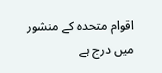اقوام متحدہ کے منشور میں درج ہے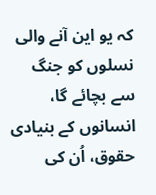کہ یو این آنے والی نسلوں کو جنگ سے بچائے گا، انسانوں کے بنیادی حقوق، اُن کی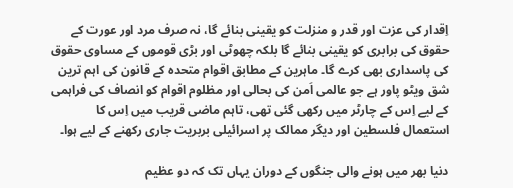اِقدار کی عزت اور قدر و منزلت کو یقینی بنائے گا، نہ صرف مرد اور عورت کے حقوق کی برابری کو یقینی بنائے گا بلکہ چھوٹی اور بڑی قوموں کے مساوی حقوق کی پاسداری بھی کرے گا۔ ماہرین کے مطابق اقوام متحدہ کے قانون کی اہم ترین شق ویٹو پاور ہے جو عالمی اَمن کی بحالی اور مظلوم اقوام کو انصاف کی فراہمی کے لیے اِس کے چارٹر میں رکھی گئی تھی، تاہم ماضی قریب میں اِس کا استعمال فلسطین اور دیگر ممالک پر اسرائیلی بربریت جاری رکھنے کے لیے ہوا۔

دنیا بھر میں ہونے والی جنگوں کے دوران یہاں تک کہ دو عظیم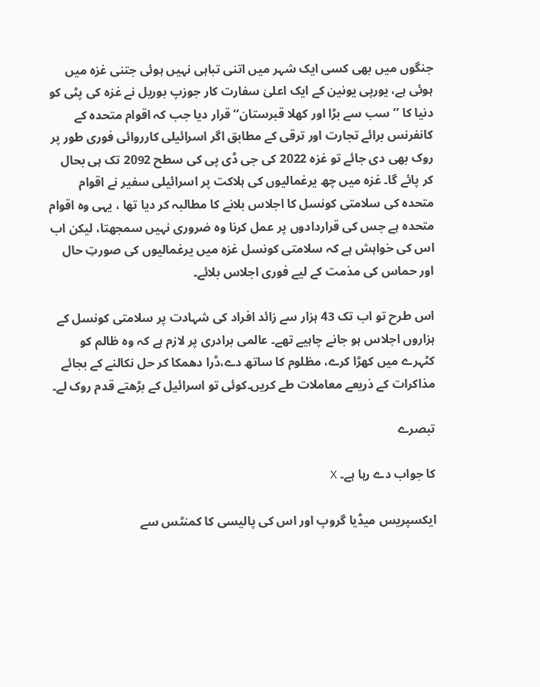جنگوں میں بھی کسی ایک شہر میں اتنی تباہی نہیں ہوئی جتنی غزہ میں ہوئی ہے، یورپی یونین کے ایک اعلیٰ سفارت کار جوزپ بوریل نے غزہ کی پٹی کو دنیا کا ’’سب سے بڑا اور کھلا قبرستان‘‘ قرار دیا جب کہ اقوام متحدہ کے کانفرنس برائے تجارت اور ترقی کے مطابق اگر اسرائیلی کارروائی فوری طور پر روک بھی دی جائے تو غزہ 2022 کی جی ڈی پی کی سطح 2092 تک ہی بحال کر پائے گا۔ غزہ میں چھ یرغمالیوں کی ہلاکت پر اسرائیلی سفیر نے اقوام متحدہ کی سلامتی کونسل کا اجلاس بلانے کا مطالبہ کر دیا تھا ، یہی وہ اقوام متحدہ ہے جس کی قراردادوں پر عمل کرنا وہ ضروری نہیں سمجھتا، لیکن اب اس کی خواہش ہے کہ سلامتی کونسل غزہ میں یرغمالیوں کی صورتِ حال اور حماس کی مذمت کے لیے فوری اجلاس بلائے۔

اس طرح تو اب تک 43 ہزار سے زائد افراد کی شہادت پر سلامتی کونسل کے ہزاروں اجلاس ہو جانے چاہیے تھے۔ عالمی برادری پر لازم ہے کہ وہ ظالم کو کٹہرے میں کھڑا کرے، مظلوم کا ساتھ دے،ڈرا دھمکا کر حل نکالنے کے بجائے مذاکرات کے ذریعے معاملات طے کریں۔کوئی تو اسرائیل کے بڑھتے قدم روک لے۔

تبصرے

کا جواب دے رہا ہے۔ X

ایکسپریس میڈیا گروپ اور اس کی پالیسی کا کمنٹس سے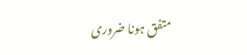متفق ہونا ضروری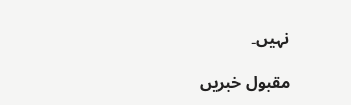نہیں۔

مقبول خبریں